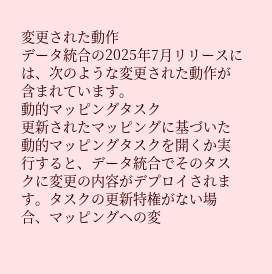変更された動作
データ統合の2025年7月リリースには、次のような変更された動作が含まれています。
動的マッピングタスク
更新されたマッピングに基づいた動的マッピングタスクを開くか実行すると、データ統合でそのタスクに変更の内容がデプロイされます。タスクの更新特権がない場合、マッピングへの変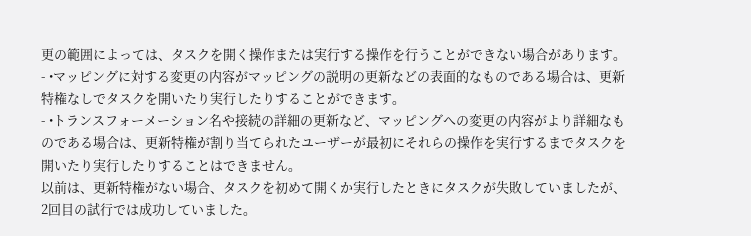更の範囲によっては、タスクを開く操作または実行する操作を行うことができない場合があります。
- •マッピングに対する変更の内容がマッピングの説明の更新などの表面的なものである場合は、更新特権なしでタスクを開いたり実行したりすることができます。
- •トランスフォーメーション名や接続の詳細の更新など、マッピングへの変更の内容がより詳細なものである場合は、更新特権が割り当てられたユーザーが最初にそれらの操作を実行するまでタスクを開いたり実行したりすることはできません。
以前は、更新特権がない場合、タスクを初めて開くか実行したときにタスクが失敗していましたが、2回目の試行では成功していました。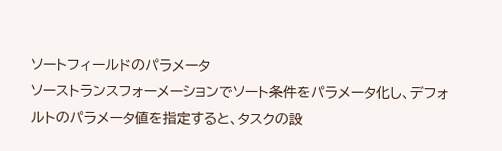ソートフィールドのパラメータ
ソーストランスフォーメーションでソート条件をパラメータ化し、デフォルトのパラメータ値を指定すると、タスクの設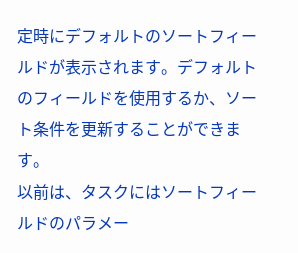定時にデフォルトのソートフィールドが表示されます。デフォルトのフィールドを使用するか、ソート条件を更新することができます。
以前は、タスクにはソートフィールドのパラメー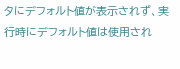タにデフォルト値が表示されず、実行時にデフォルト値は使用され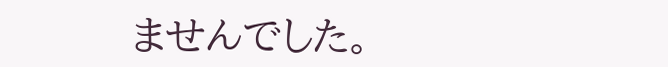ませんでした。